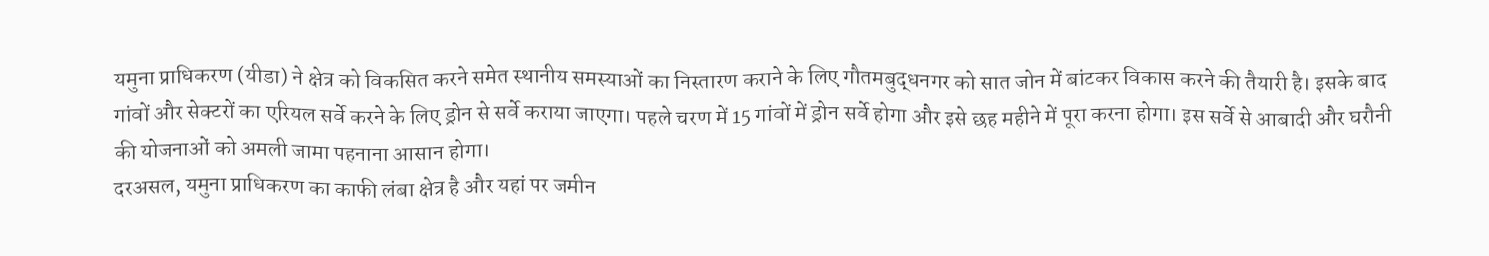यमुना प्राधिकरण (यीडा) ने क्षेत्र को विकसित करने समेत स्थानीय समस्याओं का निस्तारण कराने के लिए गौतमबुद्धनगर को सात जोन में बांटकर विकास करने की तैयारी है। इसके बाद गांवों और सेक्टरों का एरियल सर्वे करने के लिए ड्रोन से सर्वे कराया जाएगा। पहले चरण में 15 गांवों में ड्रोन सर्वे होगा और इसे छह महीने में पूरा करना होगा। इस सर्वे से आबादी और घरौनी की योजनाओं को अमली जामा पहनाना आसान होगा।
दरअसल, यमुना प्राधिकरण का काफी लंबा क्षेत्र है और यहां पर जमीन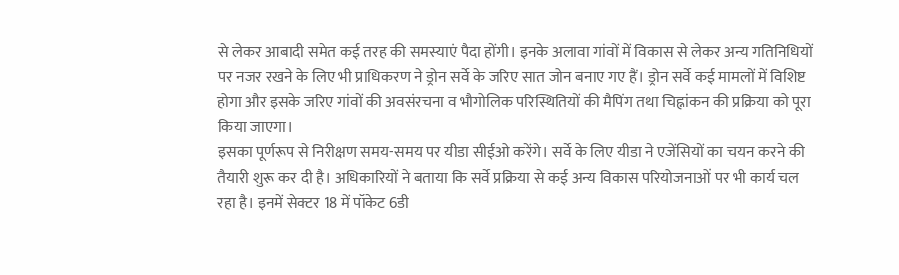से लेकर आबादी समेत कई तरह की समस्याएं पैदा होंगी। इनके अलावा गांवों में विकास से लेकर अन्य गतिनिधियों पर नजर रखने के लिए भी प्राधिकरण ने ड्रोन सर्वे के जरिए सात जोन बनाए गए हैं। ड्रोन सर्वे कई मामलों में विशिष्ट होगा और इसके जरिए गांवों की अवसंरचना व भौगोलिक परिस्थितियों की मैपिंग तथा चिह्नांकन की प्रक्रिया को पूरा किया जाएगा।
इसका पूर्णरूप से निरीक्षण समय-समय पर यीडा सीईओ करेंगे। सर्वे के लिए यीडा ने एजेंसियों का चयन करने की तैयारी शुरू कर दी है। अधिकारियों ने बताया कि सर्वे प्रक्रिया से कई अन्य विकास परियोजनाओं पर भी कार्य चल रहा है। इनमें सेक्टर 18 में पॉकेट 6डी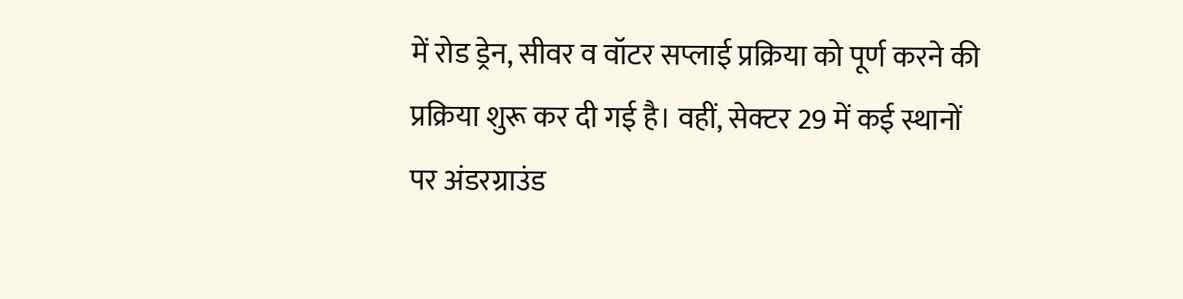में रोड ड्रेन, सीवर व वॉटर सप्लाई प्रक्रिया को पूर्ण करने की प्रक्रिया शुरू कर दी गई है। वहीं, सेक्टर 29 में कई स्थानों पर अंडरग्राउंड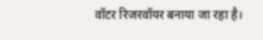वॉटर रिजरवॉयर बनाया जा रहा है।